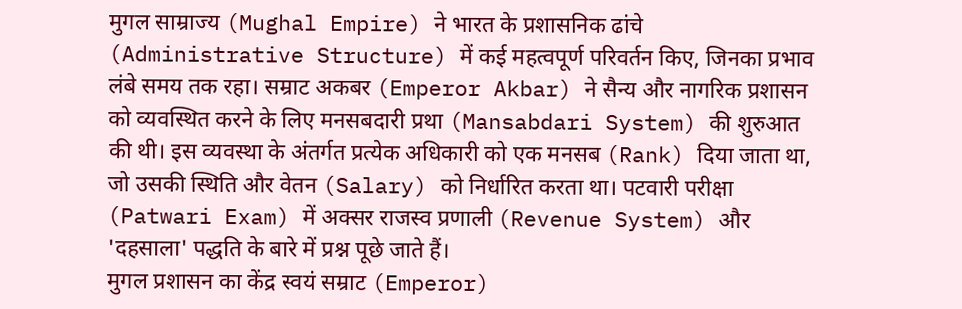मुगल साम्राज्य (Mughal Empire) ने भारत के प्रशासनिक ढांचे (Administrative Structure) में कई महत्वपूर्ण परिवर्तन किए, जिनका प्रभाव लंबे समय तक रहा। सम्राट अकबर (Emperor Akbar) ने सैन्य और नागरिक प्रशासन को व्यवस्थित करने के लिए मनसबदारी प्रथा (Mansabdari System) की शुरुआत की थी। इस व्यवस्था के अंतर्गत प्रत्येक अधिकारी को एक मनसब (Rank) दिया जाता था, जो उसकी स्थिति और वेतन (Salary) को निर्धारित करता था। पटवारी परीक्षा (Patwari Exam) में अक्सर राजस्व प्रणाली (Revenue System) और 'दहसाला' पद्धति के बारे में प्रश्न पूछे जाते हैं।
मुगल प्रशासन का केंद्र स्वयं सम्राट (Emperor)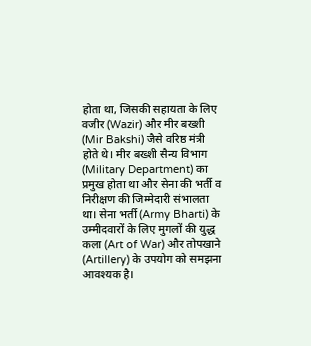होता था, जिसकी सहायता के लिए वजीर (Wazir) और मीर बख्शी (Mir Bakshi) जैसे वरिष्ठ मंत्री होते थे। मीर बख्शी सैन्य विभाग (Military Department) का प्रमुख होता था और सेना की भर्ती व निरीक्षण की जिम्मेदारी संभालता था। सेना भर्ती (Army Bharti) के उम्मीदवारों के लिए मुगलों की युद्ध कला (Art of War) और तोपखाने (Artillery) के उपयोग को समझना आवश्यक है।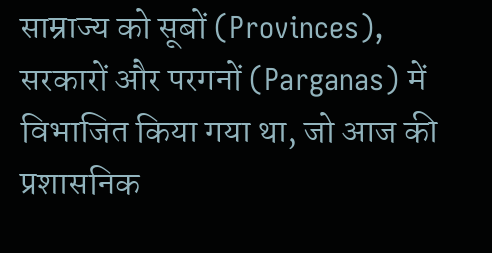साम्राज्य को सूबों (Provinces), सरकारों और परगनों (Parganas) में विभाजित किया गया था, जो आज की प्रशासनिक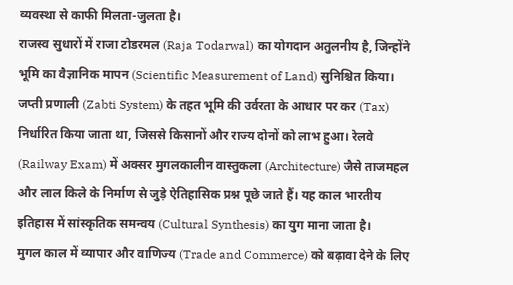व्यवस्था से काफी मिलता-जुलता है।
राजस्व सुधारों में राजा टोडरमल (Raja Todarwal) का योगदान अतुलनीय है, जिन्होंने भूमि का वैज्ञानिक मापन (Scientific Measurement of Land) सुनिश्चित किया। जप्ती प्रणाली (Zabti System) के तहत भूमि की उर्वरता के आधार पर कर (Tax) निर्धारित किया जाता था, जिससे किसानों और राज्य दोनों को लाभ हुआ। रेलवे (Railway Exam) में अक्सर मुगलकालीन वास्तुकला (Architecture) जैसे ताजमहल और लाल किले के निर्माण से जुड़े ऐतिहासिक प्रश्न पूछे जाते हैं। यह काल भारतीय इतिहास में सांस्कृतिक समन्वय (Cultural Synthesis) का युग माना जाता है।
मुगल काल में व्यापार और वाणिज्य (Trade and Commerce) को बढ़ावा देने के लिए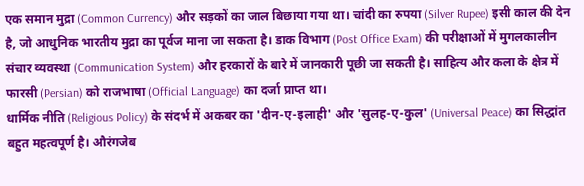एक समान मुद्रा (Common Currency) और सड़कों का जाल बिछाया गया था। चांदी का रुपया (Silver Rupee) इसी काल की देन है, जो आधुनिक भारतीय मुद्रा का पूर्वज माना जा सकता है। डाक विभाग (Post Office Exam) की परीक्षाओं में मुगलकालीन संचार व्यवस्था (Communication System) और हरकारों के बारे में जानकारी पूछी जा सकती है। साहित्य और कला के क्षेत्र में फारसी (Persian) को राजभाषा (Official Language) का दर्जा प्राप्त था।
धार्मिक नीति (Religious Policy) के संदर्भ में अकबर का 'दीन-ए-इलाही' और 'सुलह-ए-कुल' (Universal Peace) का सिद्धांत बहुत महत्वपूर्ण है। औरंगजेब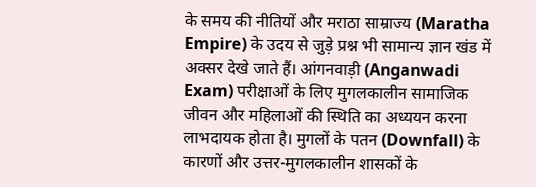के समय की नीतियों और मराठा साम्राज्य (Maratha Empire) के उदय से जुड़े प्रश्न भी सामान्य ज्ञान खंड में अक्सर देखे जाते हैं। आंगनवाड़ी (Anganwadi Exam) परीक्षाओं के लिए मुगलकालीन सामाजिक जीवन और महिलाओं की स्थिति का अध्ययन करना लाभदायक होता है। मुगलों के पतन (Downfall) के कारणों और उत्तर-मुगलकालीन शासकों के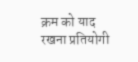क्रम को याद रखना प्रतियोगी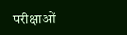परीक्षाओं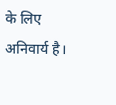के लिए अनिवार्य है।